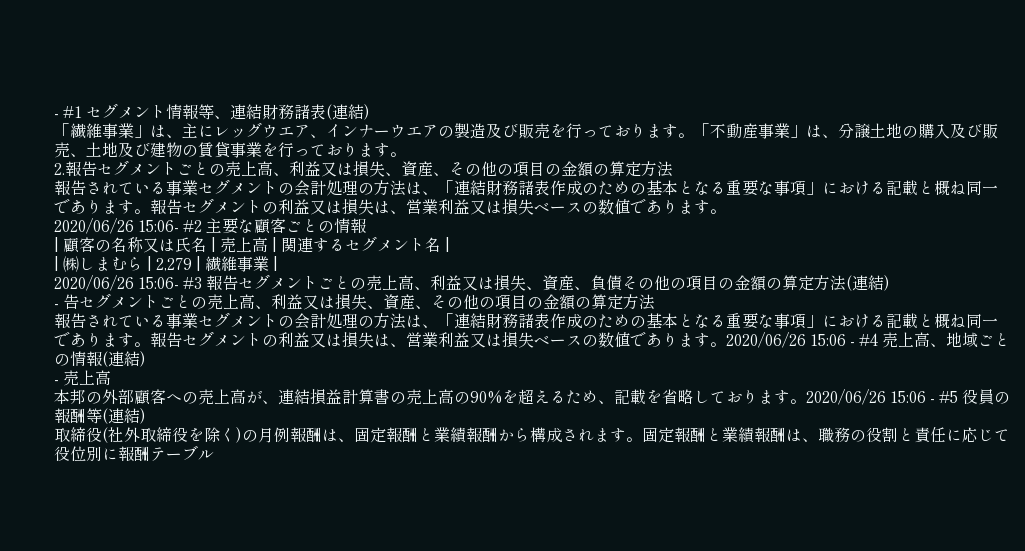- #1 セグメント情報等、連結財務諸表(連結)
「繊維事業」は、主にレッグウエア、インナーウエアの製造及び販売を行っております。「不動産事業」は、分譲土地の購入及び販売、土地及び建物の賃貸事業を行っております。
2.報告セグメントごとの売上高、利益又は損失、資産、その他の項目の金額の算定方法
報告されている事業セグメントの会計処理の方法は、「連結財務諸表作成のための基本となる重要な事項」における記載と概ね同一であります。報告セグメントの利益又は損失は、営業利益又は損失ベースの数値であります。
2020/06/26 15:06- #2 主要な顧客ごとの情報
| 顧客の名称又は氏名 | 売上高 | 関連するセグメント名 |
| ㈱しまむら | 2,279 | 繊維事業 |
2020/06/26 15:06- #3 報告セグメントごとの売上高、利益又は損失、資産、負債その他の項目の金額の算定方法(連結)
- 告セグメントごとの売上高、利益又は損失、資産、その他の項目の金額の算定方法
報告されている事業セグメントの会計処理の方法は、「連結財務諸表作成のための基本となる重要な事項」における記載と概ね同一であります。報告セグメントの利益又は損失は、営業利益又は損失ベースの数値であります。2020/06/26 15:06 - #4 売上高、地域ごとの情報(連結)
- 売上高
本邦の外部顧客への売上高が、連結損益計算書の売上高の90%を超えるため、記載を省略しております。2020/06/26 15:06 - #5 役員の報酬等(連結)
取締役(社外取締役を除く)の月例報酬は、固定報酬と業績報酬から構成されます。固定報酬と業績報酬は、職務の役割と責任に応じて役位別に報酬テーブル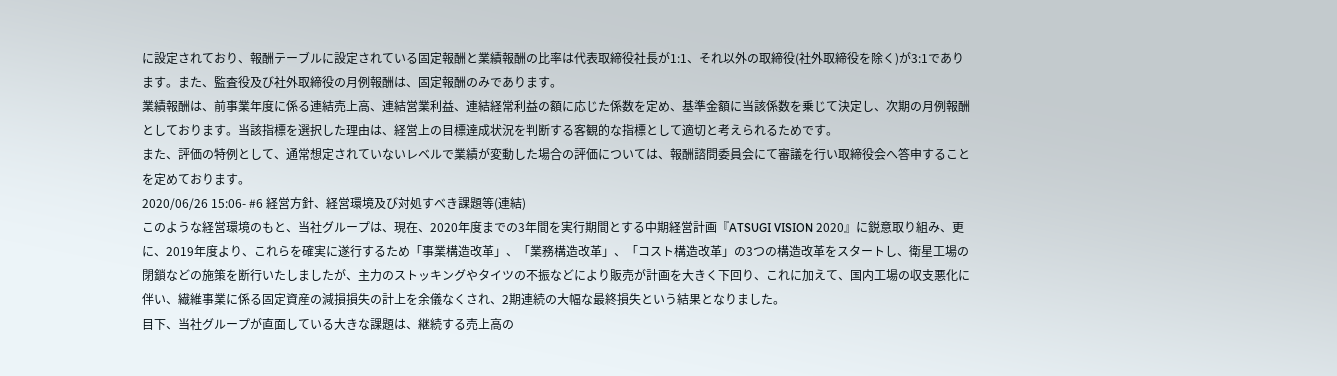に設定されており、報酬テーブルに設定されている固定報酬と業績報酬の比率は代表取締役社長が1:1、それ以外の取締役(社外取締役を除く)が3:1であります。また、監査役及び社外取締役の月例報酬は、固定報酬のみであります。
業績報酬は、前事業年度に係る連結売上高、連結営業利益、連結経常利益の額に応じた係数を定め、基準金額に当該係数を乗じて決定し、次期の月例報酬としております。当該指標を選択した理由は、経営上の目標達成状況を判断する客観的な指標として適切と考えられるためです。
また、評価の特例として、通常想定されていないレベルで業績が変動した場合の評価については、報酬諮問委員会にて審議を行い取締役会へ答申することを定めております。
2020/06/26 15:06- #6 経営方針、経営環境及び対処すべき課題等(連結)
このような経営環境のもと、当社グループは、現在、2020年度までの3年間を実行期間とする中期経営計画『ATSUGI VISION 2020』に鋭意取り組み、更に、2019年度より、これらを確実に遂行するため「事業構造改革」、「業務構造改革」、「コスト構造改革」の3つの構造改革をスタートし、衛星工場の閉鎖などの施策を断行いたしましたが、主力のストッキングやタイツの不振などにより販売が計画を大きく下回り、これに加えて、国内工場の収支悪化に伴い、繊維事業に係る固定資産の減損損失の計上を余儀なくされ、2期連続の大幅な最終損失という結果となりました。
目下、当社グループが直面している大きな課題は、継続する売上高の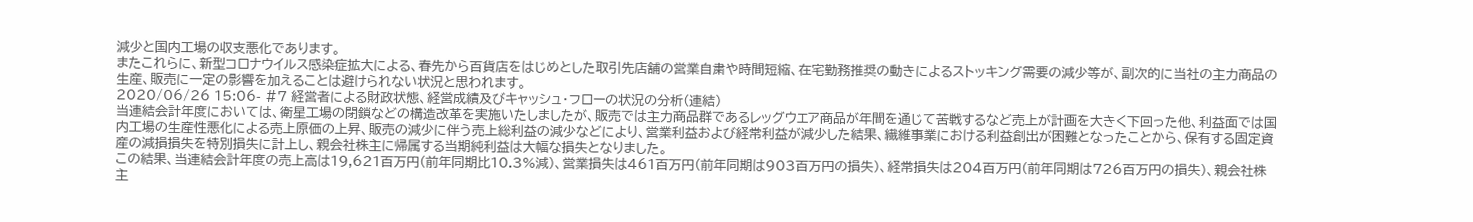減少と国内工場の収支悪化であります。
またこれらに、新型コロナウイルス感染症拡大による、春先から百貨店をはじめとした取引先店舗の営業自粛や時間短縮、在宅勤務推奨の動きによるストッキング需要の減少等が、副次的に当社の主力商品の生産、販売に一定の影響を加えることは避けられない状況と思われます。
2020/06/26 15:06- #7 経営者による財政状態、経営成績及びキャッシュ・フローの状況の分析(連結)
当連結会計年度においては、衛星工場の閉鎖などの構造改革を実施いたしましたが、販売では主力商品群であるレッグウエア商品が年間を通じて苦戦するなど売上が計画を大きく下回った他、利益面では国内工場の生産性悪化による売上原価の上昇、販売の減少に伴う売上総利益の減少などにより、営業利益および経常利益が減少した結果、繊維事業における利益創出が困難となったことから、保有する固定資産の減損損失を特別損失に計上し、親会社株主に帰属する当期純利益は大幅な損失となりました。
この結果、当連結会計年度の売上高は19,621百万円(前年同期比10.3%減)、営業損失は461百万円(前年同期は903百万円の損失)、経常損失は204百万円(前年同期は726百万円の損失)、親会社株主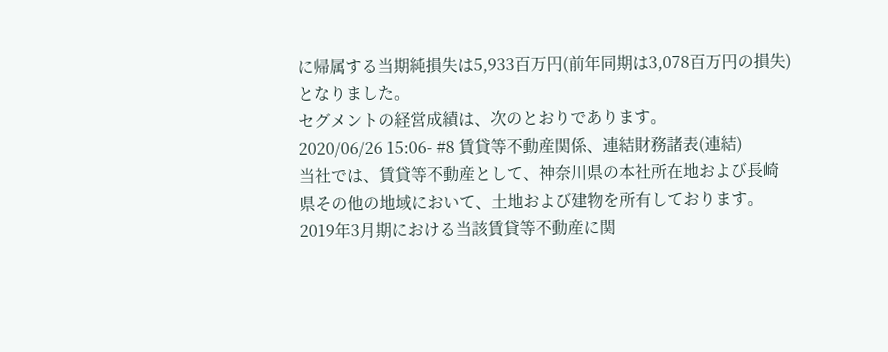に帰属する当期純損失は5,933百万円(前年同期は3,078百万円の損失)となりました。
セグメントの経営成績は、次のとおりであります。
2020/06/26 15:06- #8 賃貸等不動産関係、連結財務諸表(連結)
当社では、賃貸等不動産として、神奈川県の本社所在地および長崎県その他の地域において、土地および建物を所有しております。
2019年3月期における当該賃貸等不動産に関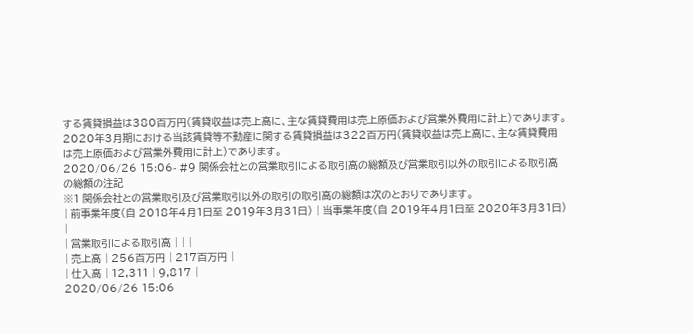する賃貸損益は380百万円(賃貸収益は売上高に、主な賃貸費用は売上原価および営業外費用に計上)であります。
2020年3月期における当該賃貸等不動産に関する賃貸損益は322百万円(賃貸収益は売上高に、主な賃貸費用は売上原価および営業外費用に計上)であります。
2020/06/26 15:06- #9 関係会社との営業取引による取引高の総額及び営業取引以外の取引による取引高の総額の注記
※1 関係会社との営業取引及び営業取引以外の取引の取引高の総額は次のとおりであります。
| 前事業年度(自 2018年4月1日至 2019年3月31日) | 当事業年度(自 2019年4月1日至 2020年3月31日) |
| 営業取引による取引高 | | |
| 売上高 | 256百万円 | 217百万円 |
| 仕入高 | 12,311 | 9,817 |
2020/06/26 15:06